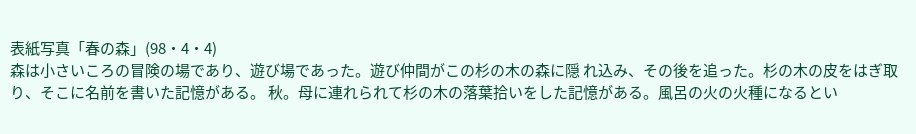表紙写真「春の森」(98・4・4)
森は小さいころの冒険の場であり、遊び場であった。遊び仲間がこの杉の木の森に隠 れ込み、その後を追った。杉の木の皮をはぎ取り、そこに名前を書いた記憶がある。 秋。母に連れられて杉の木の落葉拾いをした記憶がある。風呂の火の火種になるとい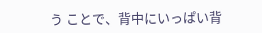う ことで、背中にいっぱい背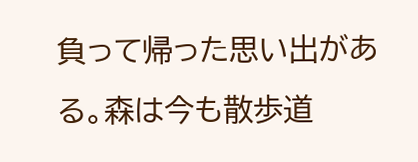負って帰った思い出がある。森は今も散歩道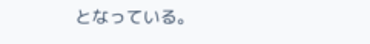となっている。